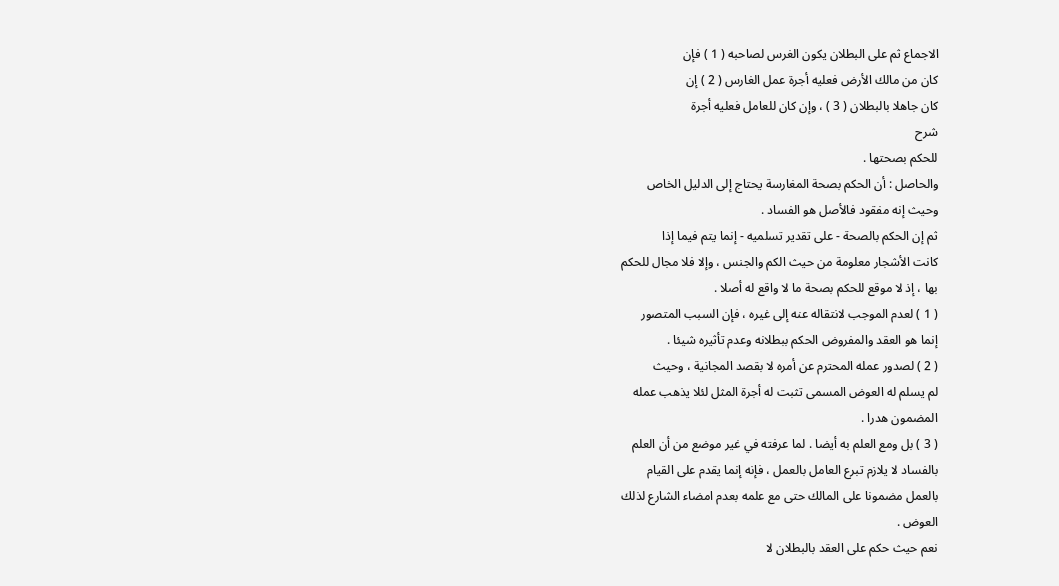الاجماع ثم على البطلان يكون الغرس لصاحبه ( 1 ) فإن
كان من مالك الأرض فعليه أجرة عمل الغارس ( 2 ) إن
كان جاهلا بالبطلان ( 3 ) ، وإن كان للعامل فعليه أجرة
شرح
للحكم بصحتها .
والحاصل : أن الحكم بصحة المغارسة يحتاج إلى الدليل الخاص
وحيث إنه مفقود فالأصل هو الفساد .
ثم إن الحكم بالصحة - على تقدير تسلميه - إنما يتم فيما إذا
كانت الأشجار معلومة من حيث الكم والجنس ، وإلا فلا مجال للحكم
بها ، إذ لا موقع للحكم بصحة ما لا واقع له أصلا .
( 1 ) لعدم الموجب لانتقاله عنه إلى غيره ، فإن السبب المتصور
إنما هو العقد والمفروض الحكم ببطلانه وعدم تأثيره شيئا .
( 2 ) لصدور عمله المحترم عن أمره لا بقصد المجانية ، وحيث
لم يسلم له العوض المسمى تثبت له أجرة المثل لئلا يذهب عمله
المضمون هدرا .
( 3 ) بل ومع العلم به أيضا . لما عرفته في غير موضع من أن العلم
بالفساد لا يلازم تبرع العامل بالعمل ، فإنه إنما يقدم على القيام
بالعمل مضمونا على المالك حتى مع علمه بعدم امضاء الشارع لذلك
العوض .
نعم حيث حكم على العقد بالبطلان لا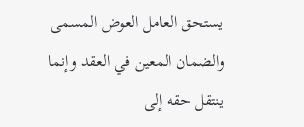يستحق العامل العوض المسمى
والضمان المعين في العقد وإنما ينتقل حقه إلى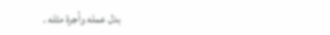بدل عمله وأجرة مثله .